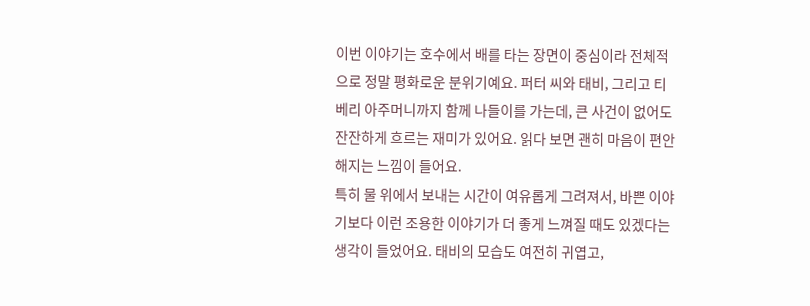이번 이야기는 호수에서 배를 타는 장면이 중심이라 전체적으로 정말 평화로운 분위기예요. 퍼터 씨와 태비, 그리고 티베리 아주머니까지 함께 나들이를 가는데, 큰 사건이 없어도 잔잔하게 흐르는 재미가 있어요. 읽다 보면 괜히 마음이 편안해지는 느낌이 들어요.
특히 물 위에서 보내는 시간이 여유롭게 그려져서, 바쁜 이야기보다 이런 조용한 이야기가 더 좋게 느껴질 때도 있겠다는 생각이 들었어요. 태비의 모습도 여전히 귀엽고,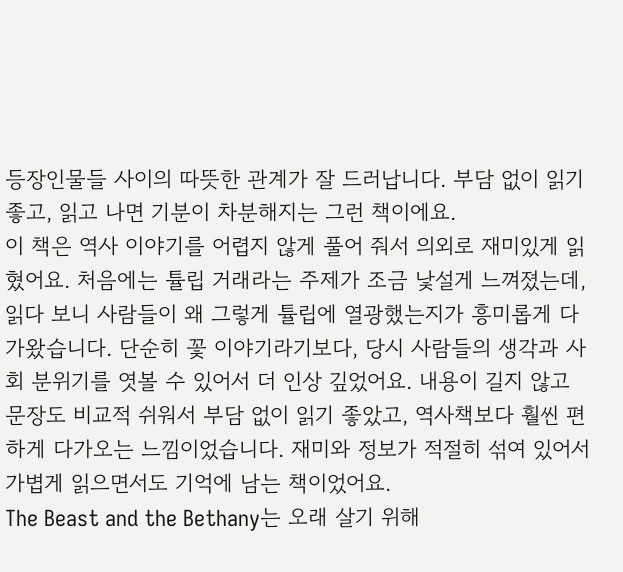등장인물들 사이의 따뜻한 관계가 잘 드러납니다. 부담 없이 읽기 좋고, 읽고 나면 기분이 차분해지는 그런 책이에요.
이 책은 역사 이야기를 어렵지 않게 풀어 줘서 의외로 재미있게 읽혔어요. 처음에는 튤립 거래라는 주제가 조금 낯설게 느껴졌는데, 읽다 보니 사람들이 왜 그렇게 튤립에 열광했는지가 흥미롭게 다가왔습니다. 단순히 꽃 이야기라기보다, 당시 사람들의 생각과 사회 분위기를 엿볼 수 있어서 더 인상 깊었어요. 내용이 길지 않고 문장도 비교적 쉬워서 부담 없이 읽기 좋았고, 역사책보다 훨씬 편하게 다가오는 느낌이었습니다. 재미와 정보가 적절히 섞여 있어서 가볍게 읽으면서도 기억에 남는 책이었어요.
The Beast and the Bethany는 오래 살기 위해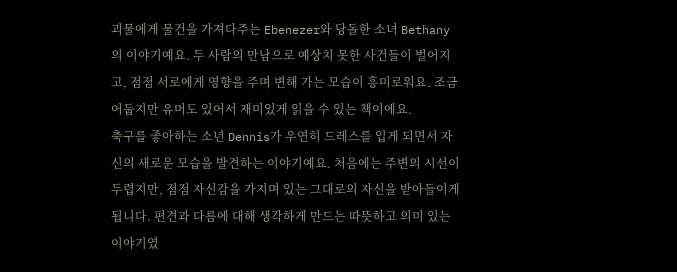괴물에게 물건을 가져다주는 Ebenezer와 당돌한 소녀 Bethany의 이야기예요. 두 사람의 만남으로 예상치 못한 사건들이 벌어지고, 점점 서로에게 영향을 주며 변해 가는 모습이 흥미로워요. 조금 어둡지만 유머도 있어서 재미있게 읽을 수 있는 책이에요.
축구를 좋아하는 소년 Dennis가 우연히 드레스를 입게 되면서 자신의 새로운 모습을 발견하는 이야기예요. 처음에는 주변의 시선이 두렵지만, 점점 자신감을 가지며 있는 그대로의 자신을 받아들이게 됩니다. 편견과 다름에 대해 생각하게 만드는 따뜻하고 의미 있는 이야기였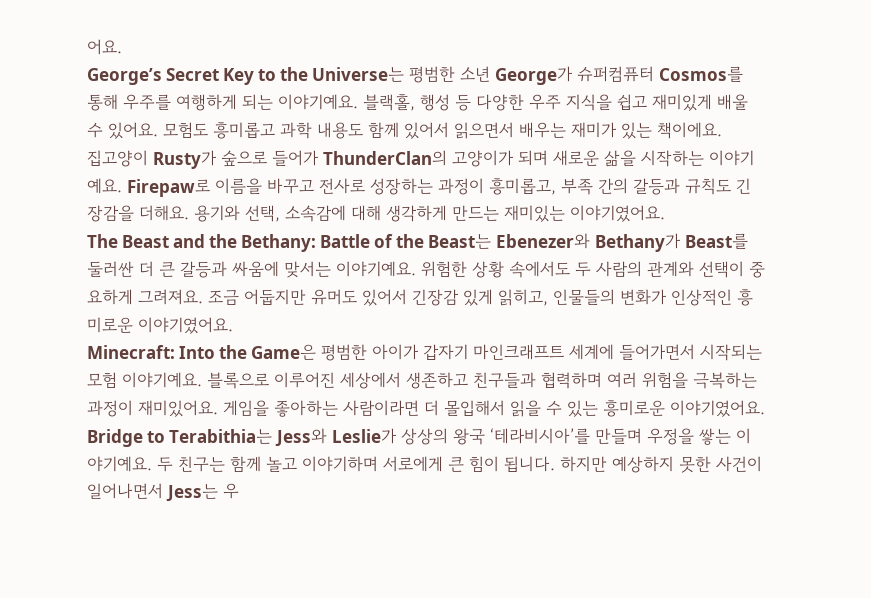어요.
George’s Secret Key to the Universe는 평범한 소년 George가 슈퍼컴퓨터 Cosmos를 통해 우주를 여행하게 되는 이야기예요. 블랙홀, 행성 등 다양한 우주 지식을 쉽고 재미있게 배울 수 있어요. 모험도 흥미롭고 과학 내용도 함께 있어서 읽으면서 배우는 재미가 있는 책이에요.
집고양이 Rusty가 숲으로 들어가 ThunderClan의 고양이가 되며 새로운 삶을 시작하는 이야기예요. Firepaw로 이름을 바꾸고 전사로 성장하는 과정이 흥미롭고, 부족 간의 갈등과 규칙도 긴장감을 더해요. 용기와 선택, 소속감에 대해 생각하게 만드는 재미있는 이야기였어요.
The Beast and the Bethany: Battle of the Beast는 Ebenezer와 Bethany가 Beast를 둘러싼 더 큰 갈등과 싸움에 맞서는 이야기예요. 위험한 상황 속에서도 두 사람의 관계와 선택이 중요하게 그려져요. 조금 어둡지만 유머도 있어서 긴장감 있게 읽히고, 인물들의 변화가 인상적인 흥미로운 이야기였어요.
Minecraft: Into the Game은 평범한 아이가 갑자기 마인크래프트 세계에 들어가면서 시작되는 모험 이야기예요. 블록으로 이루어진 세상에서 생존하고 친구들과 협력하며 여러 위험을 극복하는 과정이 재미있어요. 게임을 좋아하는 사람이라면 더 몰입해서 읽을 수 있는 흥미로운 이야기였어요.
Bridge to Terabithia는 Jess와 Leslie가 상상의 왕국 ‘테라비시아’를 만들며 우정을 쌓는 이야기예요. 두 친구는 함께 놀고 이야기하며 서로에게 큰 힘이 됩니다. 하지만 예상하지 못한 사건이 일어나면서 Jess는 우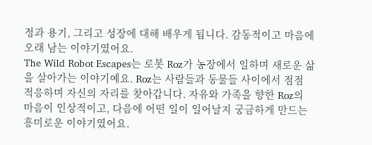정과 용기, 그리고 성장에 대해 배우게 됩니다. 감동적이고 마음에 오래 남는 이야기였어요.
The Wild Robot Escapes는 로봇 Roz가 농장에서 일하며 새로운 삶을 살아가는 이야기예요. Roz는 사람들과 동물들 사이에서 점점 적응하며 자신의 자리를 찾아갑니다. 자유와 가족을 향한 Roz의 마음이 인상적이고, 다음에 어떤 일이 일어날지 궁금하게 만드는 흥미로운 이야기였어요.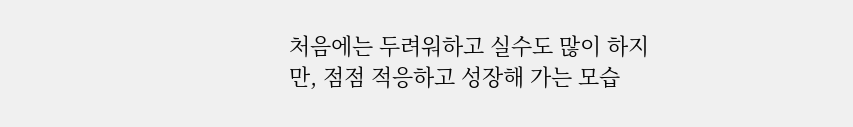처음에는 두려워하고 실수도 많이 하지만, 점점 적응하고 성장해 가는 모습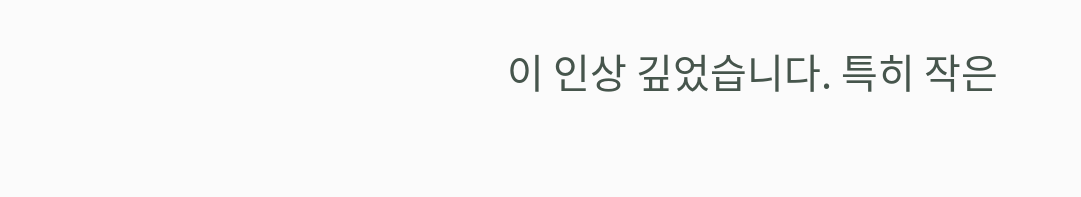이 인상 깊었습니다. 특히 작은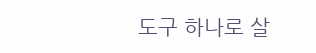도구 하나로 살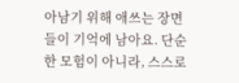아남기 위해 애쓰는 장면들이 기억에 남아요. 단순한 모험이 아니라, 스스로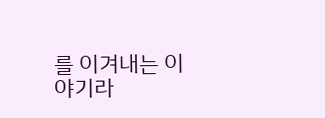를 이겨내는 이야기라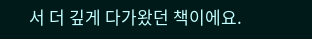서 더 깊게 다가왔던 책이에요.